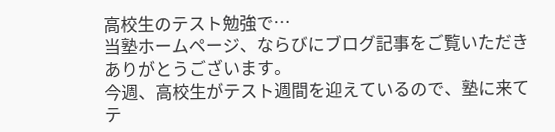高校生のテスト勉強で…
当塾ホームページ、ならびにブログ記事をご覧いただきありがとうございます。
今週、高校生がテスト週間を迎えているので、塾に来てテ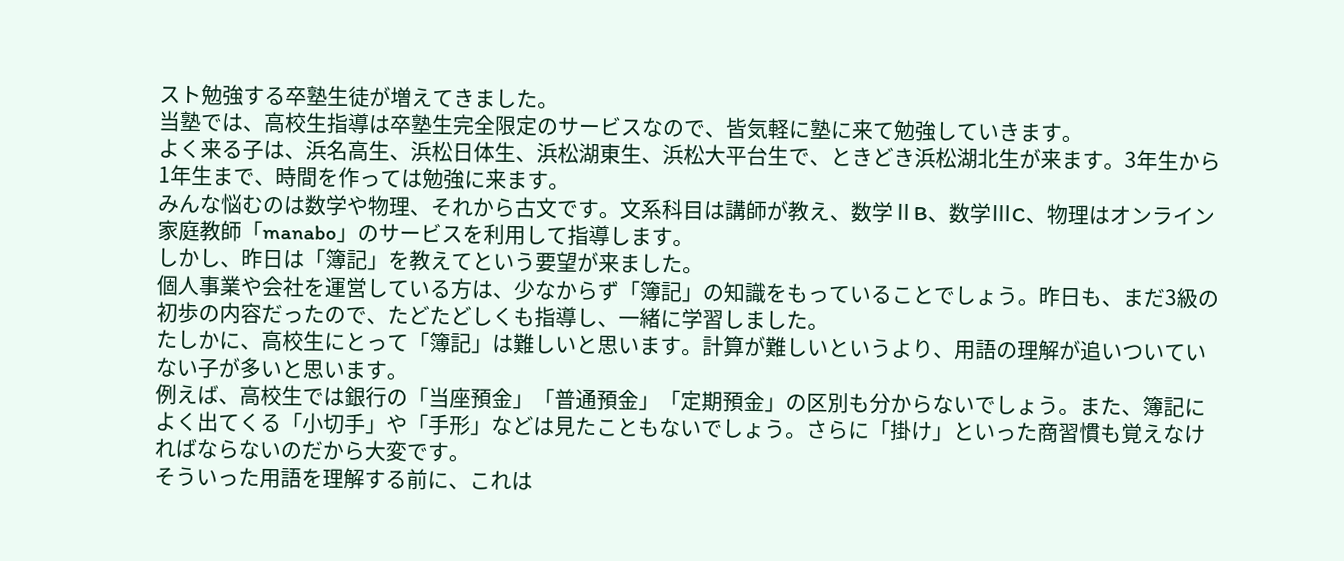スト勉強する卒塾生徒が増えてきました。
当塾では、高校生指導は卒塾生完全限定のサービスなので、皆気軽に塾に来て勉強していきます。
よく来る子は、浜名高生、浜松日体生、浜松湖東生、浜松大平台生で、ときどき浜松湖北生が来ます。3年生から1年生まで、時間を作っては勉強に来ます。
みんな悩むのは数学や物理、それから古文です。文系科目は講師が教え、数学ⅡB、数学ⅢC、物理はオンライン家庭教師「manabo」のサービスを利用して指導します。
しかし、昨日は「簿記」を教えてという要望が来ました。
個人事業や会社を運営している方は、少なからず「簿記」の知識をもっていることでしょう。昨日も、まだ3級の初歩の内容だったので、たどたどしくも指導し、一緒に学習しました。
たしかに、高校生にとって「簿記」は難しいと思います。計算が難しいというより、用語の理解が追いついていない子が多いと思います。
例えば、高校生では銀行の「当座預金」「普通預金」「定期預金」の区別も分からないでしょう。また、簿記によく出てくる「小切手」や「手形」などは見たこともないでしょう。さらに「掛け」といった商習慣も覚えなければならないのだから大変です。
そういった用語を理解する前に、これは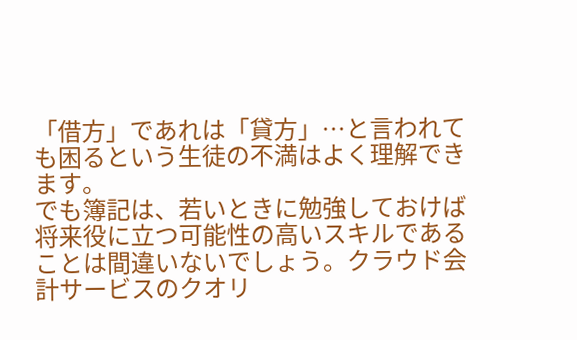「借方」であれは「貸方」…と言われても困るという生徒の不満はよく理解できます。
でも簿記は、若いときに勉強しておけば将来役に立つ可能性の高いスキルであることは間違いないでしょう。クラウド会計サービスのクオリ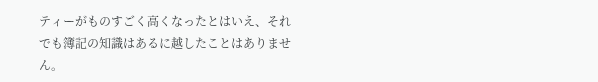ティーがものすごく高くなったとはいえ、それでも簿記の知識はあるに越したことはありません。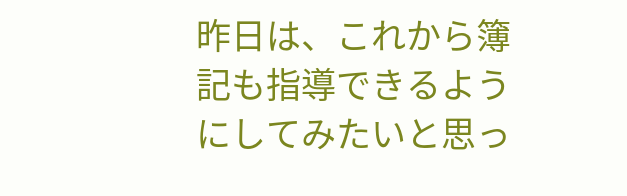昨日は、これから簿記も指導できるようにしてみたいと思っ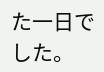た一日でした。